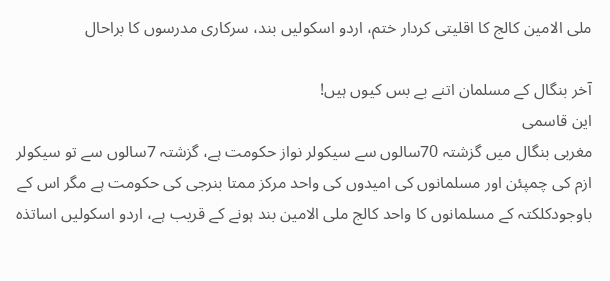ملی الامین کالج کا اقلیتی کردار ختم، اردو اسکولیں بند، سرکاری مدرسوں کا براحال

آخر بنگال کے مسلمان اتنے بے بس کیوں ہیں!
این قاسمی
مغربی بنگال میں گزشتہ 70سالوں سے سیکولر نواز حکومت ہے، گزشتہ 7سالوں سے تو سیکولر ازم کی چمپئن اور مسلمانوں کی امیدوں کی واحد مرکز ممتا بنرجی کی حکومت ہے مگر اس کے باوجودکلکتہ کے مسلمانوں کا واحد کالج ملی الامین بند ہونے کے قریب ہے، اردو اسکولیں اساتذہ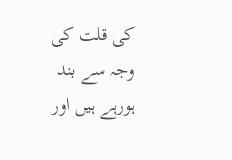کی قلت کی وجہ سے بند ہورہے ہیں اور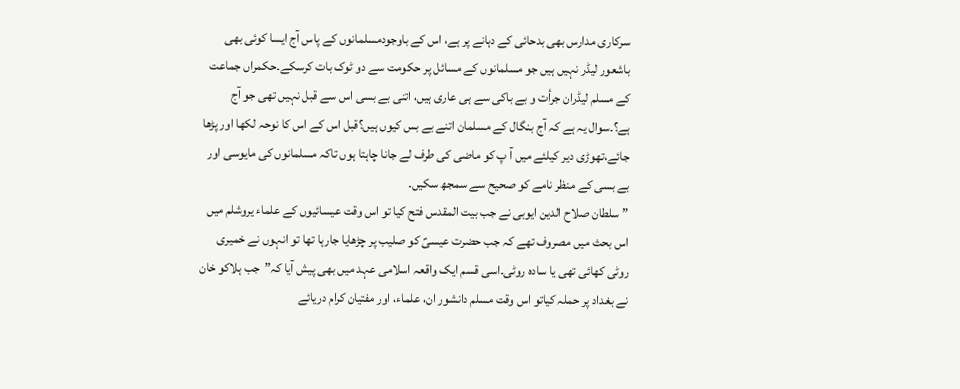سرکاری مدارس بھی بدحائی کے دہانے پر ہے، اس کے باوجودمسلمانوں کے پاس آج ایسا کوئی بھی باشعور لیڈر نہیں ہیں جو مسلمانوں کے مسائل پر حکومت سے دو ٹوک بات کرسکے۔حکمراں جماعت کے مسلم لیڈران جرأت و بے باکی سے ہی عاری ہیں، اتنی بے بسی اس سے قبل نہیں تھی جو آج ہے؟۔سوال یہ ہے کہ آج بنگال کے مسلمان اتنے بے بس کیوں ہیں؟قبل اس کے اس کا نوحہ لکھا اور پڑھا جائے،تھوڑی دیر کیلئے میں آ پ کو ماضی کی طرف لے جانا چاہتا ہوں تاکہ مسلمانوں کی مایوسی اور بے بسی کے منظر نامے کو صحیح سے سمجھ سکیں۔
”سلطان صلاح الدین ایوبی نے جب بیت المقدس فتح کیا تو اس وقت عیسائیوں کے علماء یروشلم میں اس بحث میں مصروف تھے کہ جب حضرت عیسیؑ کو صلیب پر چڑھایا جارہا تھا تو انہوں نے خمیری روٹی کھائی تھی یا سادہ روٹی۔اسی قسم ایک واقعہ اسلامی عہد میں بھی پیش آیا کہ”جب ہلاکو خان نے بغداد پر حملہ کیاتو اس وقت مسلم دانشور ان، علماء، اور مفتیان کرام دریائے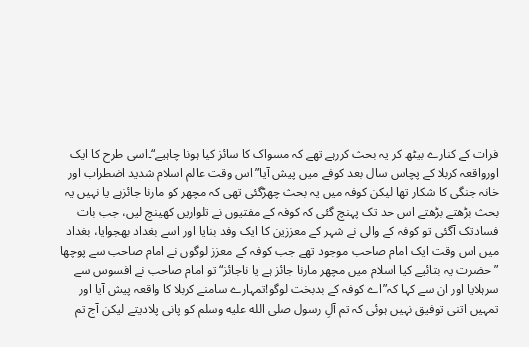فرات کے کنارے بیٹھ کر یہ بحث کررہے تھے کہ مسواک کا سائز کیا ہونا چاہیے“۔اسی طرح کا ایک اورواقعہ کربلا کے پچاس سال بعد کوفے میں پیش آیا”اس وقت عالم اسلام شدید اضطراب اور خانہ جنگی کا شکار تھا لیکن کوفہ میں یہ بحث چھڑگئی تھی کہ مچھر کو مارنا جائزہے یا نہیں یہ بحث بڑھتے بڑھتے اس حد تک پہنچ گئی کہ کوفہ کے مفتیوں نے تلواریں کھینچ لیں، جب بات فسادتک آگئی تو کوفہ کے والی نے شہر کے معززین کا ایک وفد بنایا اور اسے بغداد بھجوایا، بغداد میں اس وقت ایک امام صاحب موجود تھے جب کوفہ کے معزز لوگوں نے امام صاحب سے پوچھا ”حضرت یہ بتائیے کیا اسلام میں مچھر مارنا جائز ہے یا ناجائز“ تو امام صاحب نے افسوس سے سرہلایا اور ان سے کہا کہ”اے کوفہ کے بدبخت لوگو!تمہارے سامنے کربلا کا واقعہ پیش آیا اور تمہیں اتنی توفیق نہیں ہوئی کہ تم آلِ رسول صلى الله عليه وسلم کو پانی پلادیتے لیکن آج تم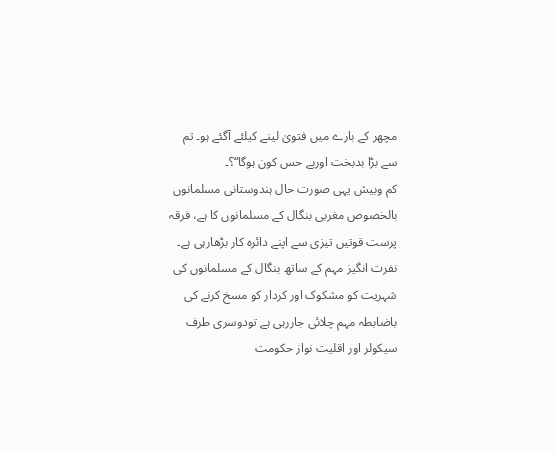مچھر کے بارے میں فتویٰ لینے کیلئے آگئے ہو۔ تم سے بڑا بدبخت اوربے حس کون ہوگا“؟۔
کم وبیش یہی صورت حال ہندوستانی مسلمانوں بالخصوص مغربی بنگال کے مسلمانوں کا ہے، فرقہ پرست قوتیں تیزی سے اپنے دائرہ کار بڑھارہی ہے۔ نفرت انگیز مہم کے ساتھ بنگال کے مسلمانوں کی شہریت کو مشکوک اور کردار کو مسخ کرنے کی باضابطہ مہم چلائی جاررہی ہے تودوسری طرف سیکولر اور اقلیت نواز حکومت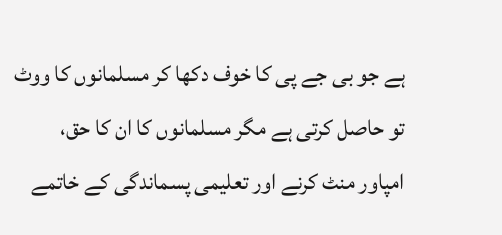ہے جو بی جے پی کا خوف دکھا کر مسلمانوں کا ووٹ تو حاصل کرتی ہے مگر مسلمانوں کا ان کا حق، امپاور منٹ کرنے اور تعلیمی پسماندگی کے خاتمے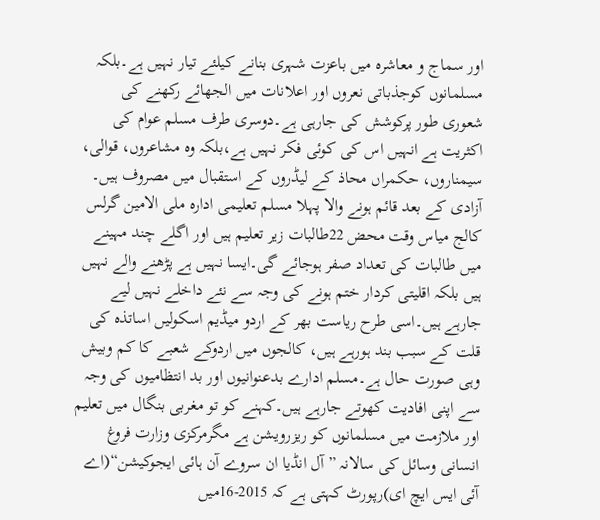اور سماج و معاشرہ میں باعزت شہری بنانے کیلئے تیار نہیں ہے۔بلکہ مسلمانوں کوجذباتی نعروں اور اعلانات میں الجھائے رکھنے کی شعوری طور پرکوشش کی جارہی ہے۔دوسری طرف مسلم عوام کی اکثریت ہے انہیں اس کی کوئی فکر نہیں ہے،بلکہ وہ مشاعروں، قوالی، سیمناروں، حکمراں محاذ کے لیڈروں کے استقبال میں مصروف ہیں۔
آزادی کے بعد قائم ہونے والا پہلا مسلم تعلیمی ادارہ ملی الامین گرلس کالج میاس وقت محض 22طالبات زیر تعلیم ہیں اور اگلے چند مہینے میں طالبات کی تعداد صفر ہوجائے گی۔ایسا نہیں ہے پڑھنے والے نہیں ہیں بلکہ اقلیتی کردار ختم ہونے کی وجہ سے نئے داخلے نہیں لیے جارہے ہیں۔اسی طرح ریاست بھر کے اردو میڈیم اسکولیں اساتذہ کی قلت کے سبب بند ہورہے ہیں، کالجوں میں اردوکے شعبے کا کم وبیش وہی صورت حال ہے۔مسلم ادارے بدعنوانیوں اور بد انتظامیوں کی وجہ سے اپنی افادیت کھوتے جارہے ہیں۔کہنے کو تو مغربی بنگال میں تعلیم اور ملازمت میں مسلمانوں کو ریزرویشن ہے مگرمرکزی وزارت فروغ انسانی وسائل کی سالانہ ”آل انڈیا ان سروے آن ہائی ایجوکیشن“(اے آئی ایس ایچ ای)رپورٹ کہتی ہے کہ 2015-16میں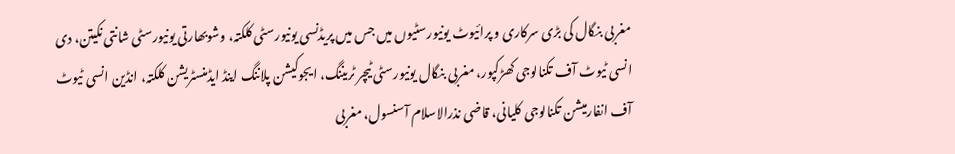مغربی بنگال کی بڑی سرکاری و پرائیوٹ یونیورسٹیوں میں جس میں پریڈنسی یونیورسٹی کلکتہ، وشوبھارتی یونیورسٹی شانتی نکیتن، دی انسی ٹیوٹ آف تکنالوجی کھڑکپور، مغربی بنگال یونیورسٹی ٹیچر ٹریننگ، ایجوکیشن پلاننگ اینڈ ایڈمنسٹریشن کلکتہ، انڈین انسی ٹیوٹ آف انفارمیشن تکنالوجی کلیانی، قاضی نذرالاسلام آسنسول، مغربی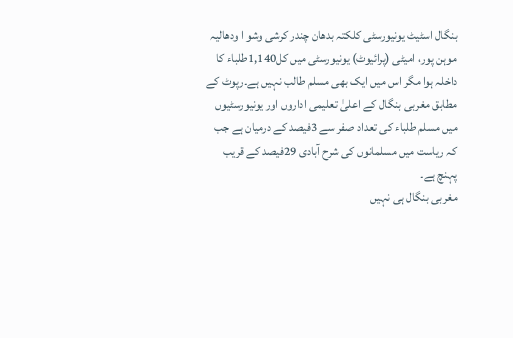بنگال اسٹیٹ یونیورسٹی کلکتہ بدھان چندر کرشی وشو ا ودھالیہ موہن پور، امیٹی (پرائیوٹ) یونیورسٹی میں کل1,140طلباء کا داخلہ ہوا مگر اس میں ایک بھی مسلم طالب نہیں ہے۔رپوٹ کے مطابق مغربی بنگال کے اعلیٰ تعلیمی اداروں اور یونیورسٹیوں میں مسلم طلباء کی تعداد صفر سے 3فیصد کے درمیان ہے جب کہ ریاست میں مسلمانوں کی شرح آبادی 29فیصد کے قریب پہنچ ہے۔
مغربی بنگال ہی نہیں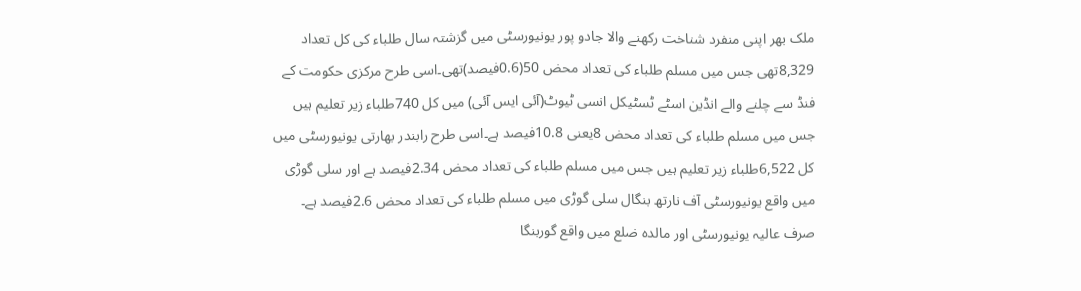ملک بھر اپنی منفرد شناخت رکھنے والا جادو پور یونیورسٹی میں گزشتہ سال طلباء کی کل تعداد 8,329تھی جس میں مسلم طلباء کی تعداد محض 50(0.6فیصد)تھی۔اسی طرح مرکزی حکومت کے فنڈ سے چلنے والے انڈین اسٹے ٹسٹیکل انسی ٹیوٹ(آئی ایس آئی) میں کل 740طلباء زیر تعلیم ہیں جس میں مسلم طلباء کی تعداد محض 8یعنی 10.8فیصد ہے۔اسی طرح رابندر بھارتی یونیورسٹی میں کل 6,522طلباء زیر تعلیم ہیں جس میں مسلم طلباء کی تعداد محض 2.34فیصد ہے اور سلی گوڑی میں واقع یونیورسٹی آف نارتھ بنگال سلی گوڑی میں مسلم طلباء کی تعداد محض 2.6فیصد ہے۔ صرف عالیہ یونیورسٹی اور مالدہ ضلع میں واقع گوربنگا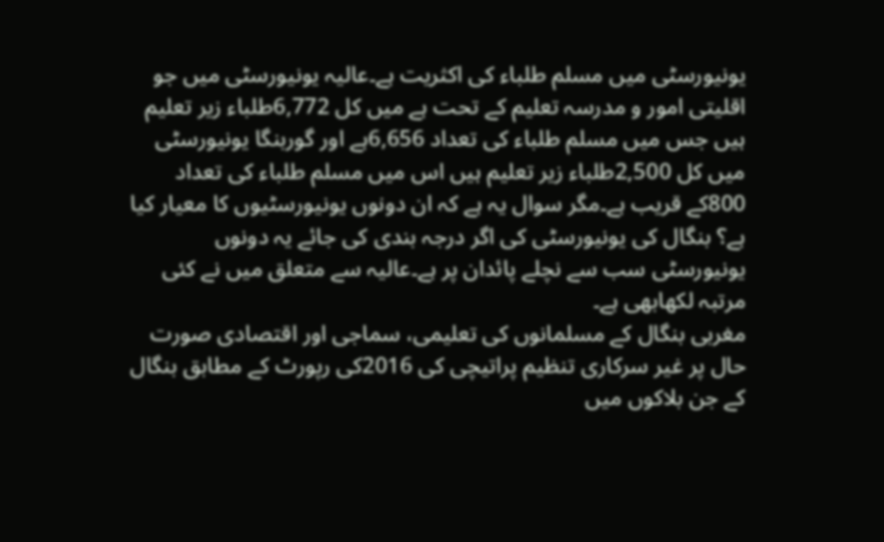یونیورسٹی میں مسلم طلباء کی اکثریت ہے۔عالیہ یونیورسٹی میں جو اقلیتی امور و مدرسہ تعلیم کے تحت ہے میں کل 6,772طلباء زیر تعلیم ہیں جس میں مسلم طلباء کی تعداد 6,656ہے اور گوربنگا یونیورسٹی میں کل 2,500طلباء زیر تعلیم ہیں اس میں مسلم طلباء کی تعداد 800کے قریب ہے۔مگر سوال یہ ہے کہ ان دونوں یونیورسٹیوں کا معیار کیا ہے؟ بنگال کی یونیورسٹی کی اگر درجہ بندی کی جائے یہ دونوں یونیورسٹی سب سے نچلے پائدان پر ہے۔عالیہ سے متعلق میں نے کئی مرتبہ لکھابھی ہے۔
مغربی بنگال کے مسلمانوں کی تعلیمی، سماجی اور اقتصادی صورت حال پر غیر سرکاری تنظیم پراتیچی کی 2016کی رپورٹ کے مطابق بنگال کے جن بلاکوں میں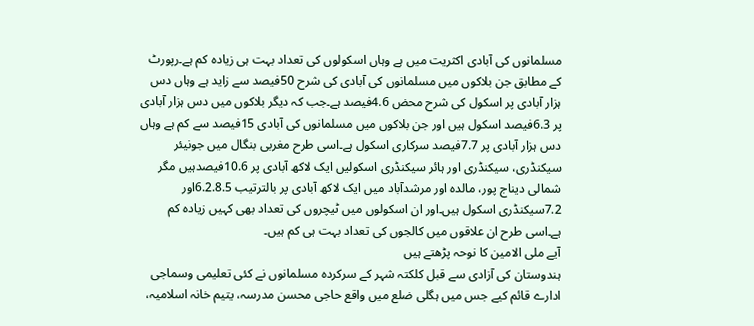مسلمانوں کی آبادی اکثریت میں ہے وہاں اسکولوں کی تعداد بہت ہی زیادہ کم ہے۔رپورٹ کے مطابق جن بلاکوں میں مسلمانوں کی آبادی کی شرح 50فیصد سے زاید ہے وہاں دس ہزار آبادی پر اسکول کی شرح محض 4.6فیصد ہے۔جب کہ دیگر بلاکوں میں دس ہزار آبادی پر 6.3فیصد اسکول ہیں اور جن بلاکوں میں مسلمانوں کی آبادی 15فیصد سے کم ہے وہاں دس ہزار آبادی پر 7.7فیصد سرکاری اسکول ہے۔اسی طرح مغربی بنگال میں جونیئر سیکنڈری، سیکنڈری اور ہائر سیکنڈری اسکولیں ایک لاکھ آبادی پر 10.6فیصدہیں مگر شمالی دیناج پور، مالدہ اور مرشدآباد میں ایک لاکھ آبادی پر بالترتیب 6.2.8.5اور 7.2سیکنڈری اسکول ہیں۔اور ان اسکولوں میں ٹیچروں کی تعداد بھی کہیں زیادہ کم ہے۔اسی طرح ان علاقوں میں کالجوں کی تعداد بہت ہی کم ہیں۔
آیے ملی الامین کا نوحہ پڑھتے ہیں
ہندوستان کی آزادی سے قبل کلکتہ شہر کے سرکردہ مسلمانوں نے کئی تعلیمی وسماجی ادارے قائم کیے جس میں ہگلی ضلع میں واقع حاجی محسن مدرسہ، یتیم خانہ اسلامیہ،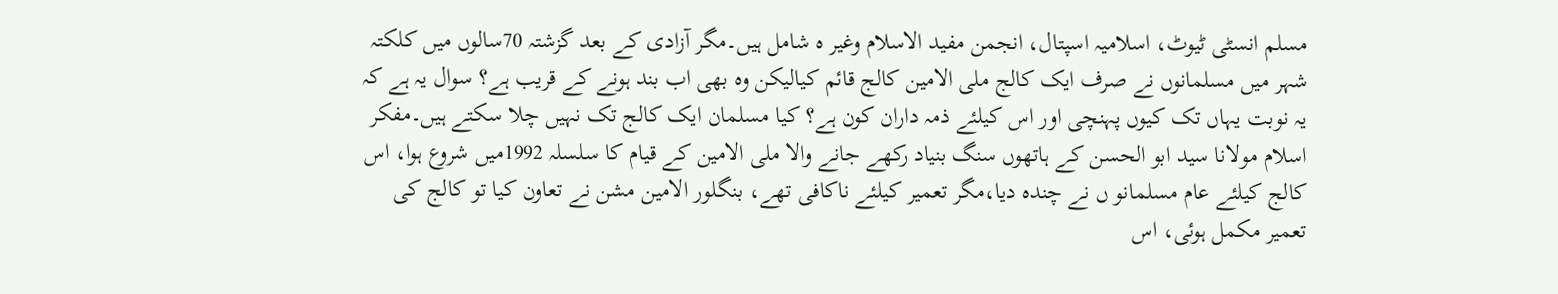مسلم انسٹی ٹیوٹ، اسلامیہ اسپتال، انجمن مفید الاسلام وغیر ہ شامل ہیں۔مگر آزادی کے بعد گزشتہ 70سالوں میں کلکتہ شہر میں مسلمانوں نے صرف ایک کالج ملی الامین کالج قائم کیالیکن وہ بھی اب بند ہونے کے قریب ہے؟ سوال یہ ہے کہ یہ نوبت یہاں تک کیوں پہنچی اور اس کیلئے ذمہ داران کون ہے؟ کیا مسلمان ایک کالج تک نہیں چلا سکتے ہیں۔مفکر اسلام مولانا سید ابو الحسن کے ہاتھوں سنگ بنیاد رکھے جانے والا ملی الامین کے قیام کا سلسلہ 1992میں شروع ہوا، اس کالج کیلئے عام مسلمانو ں نے چندہ دیا،مگر تعمیر کیلئے ناکافی تھے، بنگلور الامین مشن نے تعاون کیا تو کالج کی تعمیر مکمل ہوئی، اس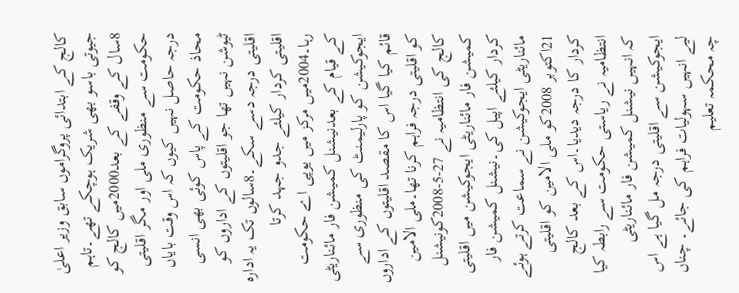کالج کے ابتدائی پروگراموں سابق وزیر اعلیٰ جیوتی باسو بھی شریک ہوچکے تھے۔تاہم 8سال کے وقفے کے بعد2000میں کالج کو حکومت سے منظوری ملی اور مگر اقلیتی درجہ حاصل نہیں کیوں کہ اس وقت بایاں محاذ حکومت کے پاس کوئی بھی انسی ٹیوشن نہیں تھا جو اقلیتوں کے اداروں کو اقلیتی درجہ دسے سکے۔8سالوں تک یہ ادارہ اقلیتی کردار کیلئے جدو جہد کرتا رہا۔2004میں مرکز میں یوپی اے حکومت کے قیام کے بعدنیشنل کمیشن فار مائناریٹی ایجوکیشن کو پارلیمنٹ کی منظوری سے قائم کیا گیا اس کا مقصد اقلیتوں کے اداروں کو اقلیتی درجہ فراہم کرنا تھا۔ملی الامین کالج کی انتظامیہ نے 27-5-2008کونیشنل کمیشن فار مائناریٹی ایجوکیشن میں اقلیتی کردار کیلئے اپیل کی۔نیشنل کمیشن فار مائناریٹی ایجوکیشن نے سماعت کرتے ہوئے 21اکتوبر 2008کو ملی الامین کو اقلیتی کردار کا درجہ دیدیا۔اس کے بعد کالج انتظامیہ نے ریاستی حکومت سے رابطہ کیا کہ انہیں نیشنل کمیشن فار مائناریٹی ایجوکیشن سے اقلیتی درجہ مل گیا ہے اس لیے انہیں سہولیات فراہم کی جائے۔ چناں چہ محکمہ تعلیم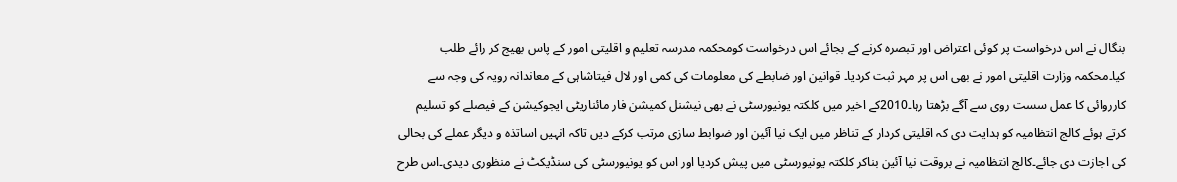بنگال نے اس درخواست پر کوئی اعتراض اور تبصرہ کرنے کے بجائے اس درخواست کومحکمہ مدرسہ تعلیم و اقلیتی امور کے پاس بھیج کر رائے طلب کیا۔محکمہ وزارت اقلیتی امور نے بھی اس پر مہر ثبت کردیا۔ قوانین اور ضابطے کی معلومات کی کمی اور لال فیتاشاہی کے معاندانہ رویہ کی وجہ سے کارروائی کا عمل سست روی سے آگے بڑھتا رہا۔2010کے اخیر میں کلکتہ یونیورسٹی نے بھی نیشنل کمیشن فار مائناریٹی ایجوکیشن کے فیصلے کو تسلیم کرتے ہوئے کالج انتظامیہ کو ہدایت دی کہ اقلیتی کردار کے تناظر میں ایک نیا آئین اور ضوابط سازی مرتب کرکے دیں تاکہ انہیں اساتذہ و دیگر عملے کی بحالی کی اجازت دی جائے۔کالج انتظامیہ نے بروقت نیا آئین بناکر کلکتہ یونیورسٹی میں پیش کردیا اور اس کو یونیورسٹی کی سنڈیکٹ نے منظوری دیدی۔اس طرح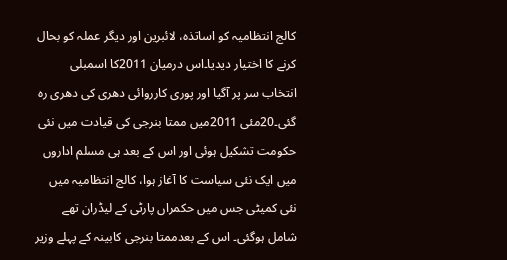کالج انتظامیہ کو اساتذہ، لائبرین اور دیگر عملہ کو بحال کرنے کا اختیار دیدیا۔اس درمیان 2011کا اسمبلی انتخاب سر پر آگیا اور پوری کارروائی دھری کی دھری رہ گئی۔20مئی 2011میں ممتا بنرجی کی قیادت میں نئی حکومت تشکیل ہوئی اور اس کے بعد ہی مسلم اداروں میں ایک نئی سیاست کا آغاز ہوا، کالج انتظامیہ میں نئی کمیٹی جس میں حکمراں پارٹی کے لیڈران تھے شامل ہوگئی۔ اس کے بعدممتا بنرجی کابینہ کے پہلے وزیر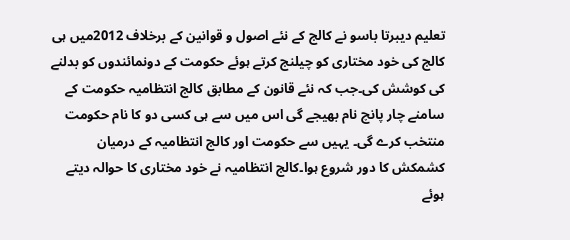تعلیم دیبرتا باسو نے کالج کے نئے اصول و قوانین کے برخلاف 2012میں ہی کالج کی خود مختاری کو چیلنج کرتے ہوئے حکومت کے دونمائندوں کو بدلنے کی کوشش کی۔جب کہ نئے قانون کے مطابق کالج انتظامیہ حکومت کے سامنے چار پانچ نام بھیجے گی اس میں سے ہی کسی دو کا نام حکومت منتخب کرے گی۔ یہیں سے حکومت اور کالج انتظامیہ کے درمیان کشمکش کا دور شروع ہوا۔کالج انتظامیہ نے خود مختاری کا حوالہ دیتے ہوئے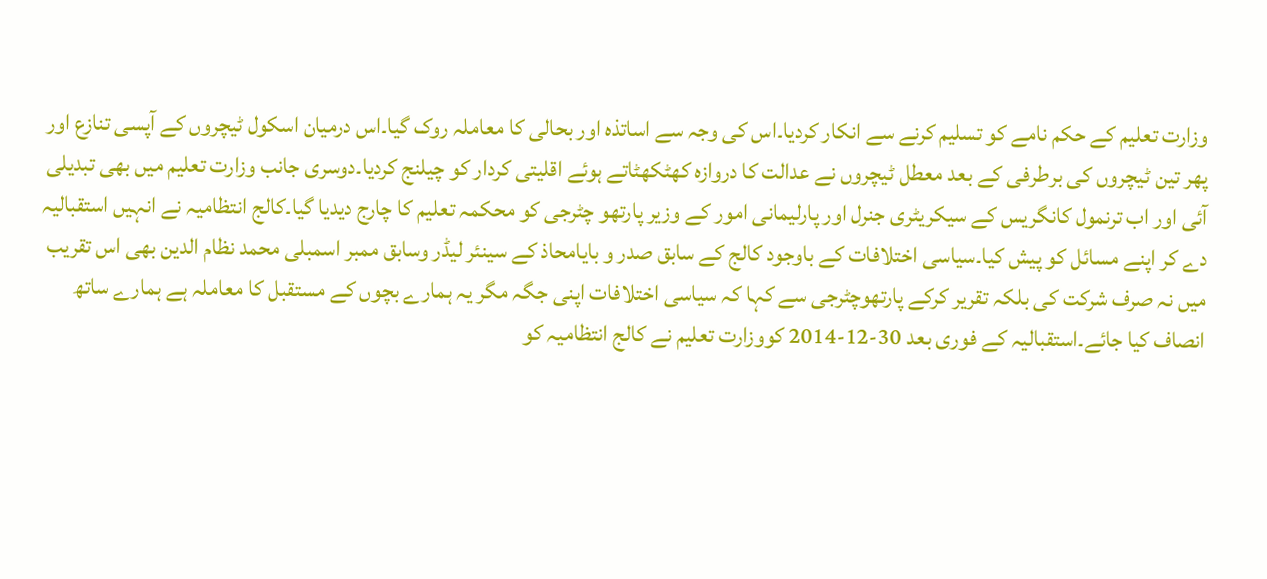وزارت تعلیم کے حکم نامے کو تسلیم کرنے سے انکار کردیا۔اس کی وجہ سے اساتذہ اور بحالی کا معاملہ روک گیا۔اس درمیان اسکول ٹیچروں کے آپسی تنازع اور پھر تین ٹیچروں کی برطرفی کے بعد معطل ٹیچروں نے عدالت کا دروازہ کھٹکھٹاتے ہوئے اقلیتی کردار کو چیلنج کردیا۔دوسری جانب وزارت تعلیم میں بھی تبدیلی آئی اور اب ترنمول کانگریس کے سیکریٹری جنرل اور پارلیمانی امور کے وزیر پارتھو چٹرجی کو محکمہ تعلیم کا چارج دیدیا گیا۔کالج انتظامیہ نے انہیں استقبالیہ دے کر اپنے مسائل کو پیش کیا۔سیاسی اختلافات کے باوجود کالج کے سابق صدر و بایامحاذ کے سینئر لیڈر وسابق ممبر اسمبلی محمد نظام الدین بھی اس تقریب میں نہ صرف شرکت کی بلکہ تقریر کرکے پارتھوچٹرجی سے کہا کہ سیاسی اختلافات اپنی جگہ مگر یہ ہمارے بچوں کے مستقبل کا معاملہ ہے ہمارے ساتھ انصاف کیا جائے۔استقبالیہ کے فوری بعد 30-12-2014 کووزارت تعلیم نے کالج انتظامیہ کو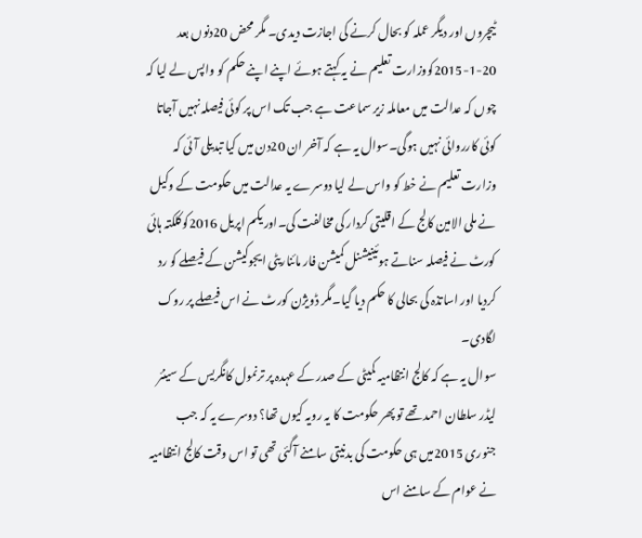ٹیچروں اور دیگر عملہ کو بحال کرنے کی اجازت دیدی۔ مگر محض 20دنوں بعد 20-1-2015کووزارت تعلیم نے یہ کہتے ہوئے اپنے اپنے حکم کو واپس لے لیا کہ چوں کہ عدالت میں معاملہ زیر سماعت ہے جب تک اس پر کوئی فیصلہ نہیں آجاتا کوئی کارروائی نہیں ہوگی۔سوال یہ ہے کہ آخر ان 20دن میں کیا تبدیلی آئی کہ وزارت تعلیم نے خط کو واس لے لیا دوسرے یہ عدالت میں حکومت کے وکیل نے ملی الامین کالج کے اقلیتی کردار کی مخالفت کی۔اور یکم اپریل 2016کوکلکتہ ہائی کورٹ نے فیصلہ سناتے ہوئینیشنل کمیشن فار مائناریٹی ایجوکیشن کے فیصلے کو رد کردیا اور اساتذہ کی بحالی کا حکم دیا گیا۔مگر ڈویژن کورٹ نے اس فیصلے پر روک لگادی۔
سوال یہ ہے کہ کالج انتظامیہ کمیٹی کے صدر کے عہدہ پر ترنمول کانگریس کے سینئر لیڈر سلطان احمد تھے تو پھر حکومت کا یہ رویہ کیوں تھا؟ دوسرے یہ کہ جب جنوری 2015میں ہی حکومت کی بدنیتی سامنے آگئی تھی تو اس وقت کالج انتظامیہ نے عوام کے سامنے اس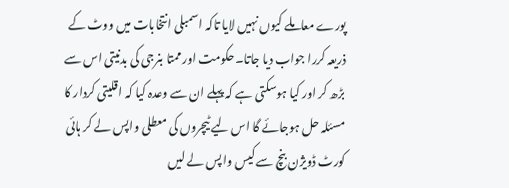پورے معاملے کیوں نہیں لایا تاکہ اسمبلی انتخابات میں ووٹ کے ذریعہ کررا جواب دیا جاتا۔حکومت اور ممتا بنرجی کی بدنیتی اس سے بڑھ کر اور کیا ہوسکتی ہے کہ پہلے ان سے وعدہ کیا کہ اقلیتی کردار کا مسئلہ حل ہوجائے گا اس لیے ٹیچروں کی معطلی واپس لے کر ہائی کورٹ ڈویژن بنچ سے کیس واپس لے لیں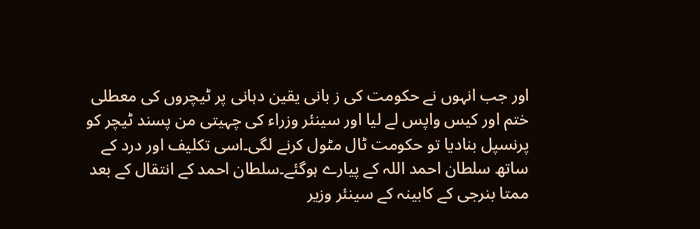اور جب انہوں نے حکومت کی ز بانی یقین دہانی پر ٹیچروں کی معطلی ختم اور کیس واپس لے لیا اور سینئر وزراء کی چہیتی من پسند ٹیچر کو پرنسپل بنادیا تو حکومت ٹال مٹول کرنے لگی۔اسی تکلیف اور درد کے ساتھ سلطان احمد اللہ کے پیارے ہوگئے۔سلطان احمد کے انتقال کے بعد ممتا بنرجی کے کابینہ کے سینئر وزیر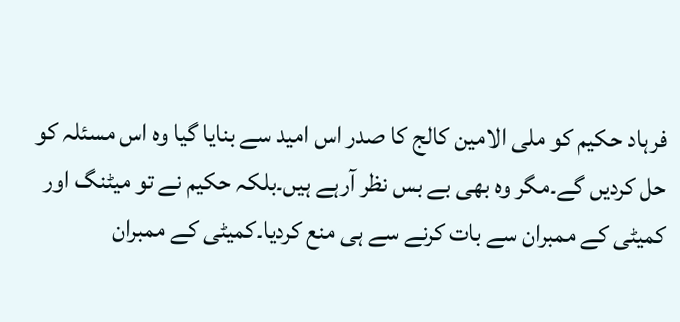فرہاد حکیم کو ملی الامین کالج کا صدر اس امید سے بنایا گیا وہ اس مسئلہ کو حل کردیں گے۔مگر وہ بھی بے بس نظر آرہے ہیں۔بلکہ حکیم نے تو میٹنگ اور کمیٹی کے ممبران سے بات کرنے سے ہی منع کردیا۔کمیٹی کے ممبران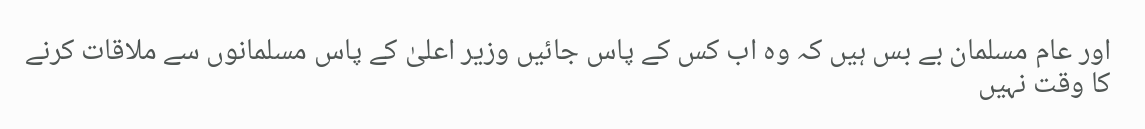اور عام مسلمان بے بس ہیں کہ وہ اب کس کے پاس جائیں وزیر اعلیٰ کے پاس مسلمانوں سے ملاقات کرنے کا وقت نہیں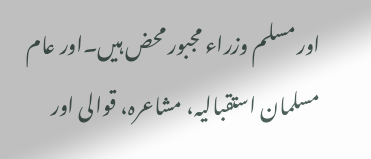اور مسلم وزراء مجبور محض ہیں۔اور عام مسلمان استقبالیہ، مشاعرہ، قوالی اور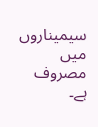سیمیناروں میں مصروف ہے۔